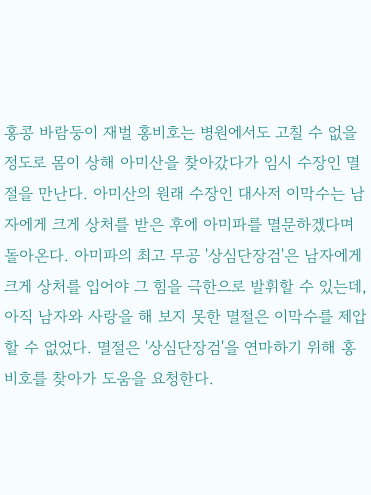홍콩 바람둥이 재벌 홍비호는 병원에서도 고칠 수 없을 정도로 몸이 상해 아미산을 찾아갔다가 임시 수장인 멸절을 만난다. 아미산의 원래 수장인 대사저 이막수는 남자에게 크게 상처를 받은 후에 아미파를 멸문하겠다며 돌아온다. 아미파의 최고 무공 '상심단장검'은 남자에게 크게 상처를 입어야 그 힘을 극한으로 발휘할 수 있는데, 아직 남자와 사랑을 해 보지 못한 멸절은 이막수를 제압할 수 없었다. 멸절은 '상심단장검'을 연마하기 위해 홍비호를 찾아가 도움을 요청한다.